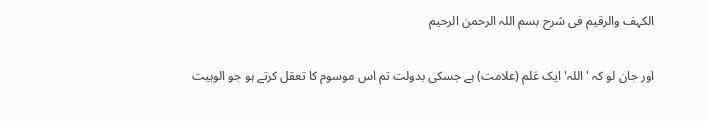الکہف والرقیم فی شرح بسم اللہ الرحمن الرحیم

اور جان لو کہ 'اللہ' ایک عَلم (علامت) ہے جسکی بدولت تم اس موسوم کا تعقل کرتے ہو جو الوہیت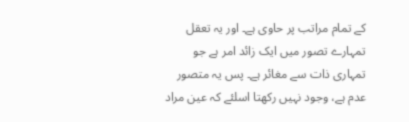کے تمام مراتب پر حاوی ہے۔ اور یہ تعقل تمہارے تصور میں ایک زائد امر ہے جو تمہاری ذات سے مغائر ہے۔ پس یہ متصور عدم ہے، وجود نہیں رکھتا اسلئے کہ عین مراد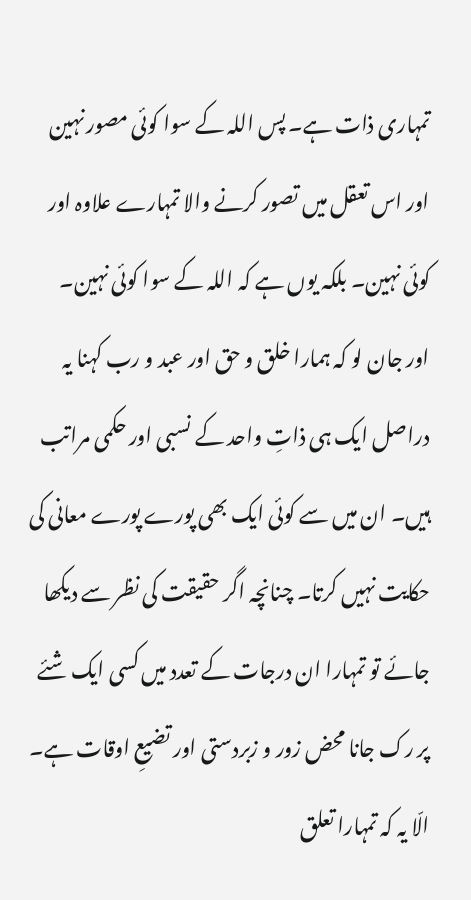تمہاری ذات ہے۔ پس اللہ کے سوا کوئی مصور نہین اور اس تعقل میں تصور کرنے والا تمہارے علاوہ اور کوئی نہین۔ بلکہ یوں ہے کہ اللہ کے سوا کوئی نہین۔
اور جان لو کہ ہمارا خلق و حق اور عبد و رب کہنا یہ دراصل ایک ہی ذاتِ واحد کے نسبی اور حکمی مراتب ہیں۔ ان میں سے کوئی ایک بھی پورے پورے معانی کی حکایت نہیں کرتا۔ چنانچہ اگر حقیقت کی نظر سے دیکھا جائے تو تمہارا ان درجات کے تعدد میں کسی ایک شئے پر رک جانا محض زور و زبردستی اور تضیعِ اوقات ہے۔ الّا یہ کہ تمہارا تعلق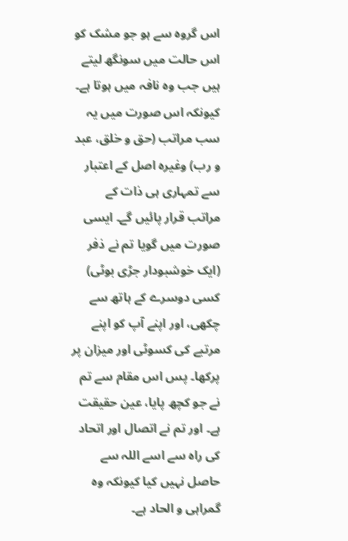اس گروہ سے ہو جو مشک کو اس حالت میں سونگھ لیتے ہیں جب وہ نافہ میں ہوتا ہے۔ کیونکہ اس صورت میں یہ سب مراتب (حق و خلق، عبد و رب) وغیرہ اصل کے اعتبار سے تمہاری ہی ذات کے مراتب قرار پائیں گے۔ ایسی صورت میں گویا تم نے ذفر (ایک خوشبودار جڑی بوٹی) کسی دوسرے کے ہاتھ سے چکھی، اور اپنے آپ کو اپنے مرتبے کی کسوٹی اور میزان پر پرکھا۔ پس اس مقام سے تم نے جو کچھ پایا، عین حقیقت ہے۔ اور تم نے اتصال اور اتحاد کی راہ سے اسے اللہ سے حاصل نہیں کیا کیونکہ وہ گمراہی و الحاد ہے۔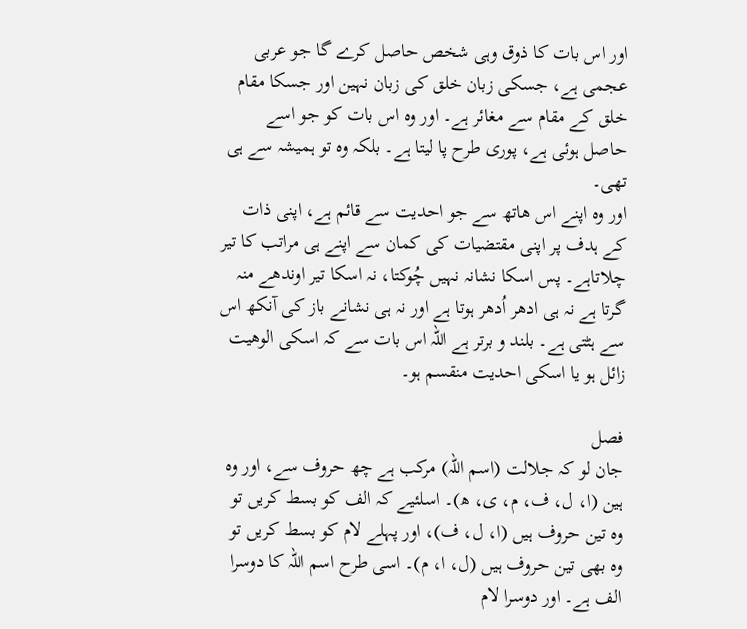اور اس بات کا ذوق وہی شخص حاصل کرے گا جو عربی عجمی ہے، جسکی زبان خلق کی زبان نہین اور جسکا مقام خلق کے مقام سے مغائر ہے۔ اور وہ اس بات کو جو اسے حاصل ہوئی ہے، پوری طرح پا لیتا ہے۔ بلکہ وہ تو ہمیشہ سے ہی تھی۔
اور وہ اپنے اس ھاتھ سے جو احدیت سے قائم ہے، اپنی ذات کے ہدف پر اپنی مقتضیات کی کمان سے اپنے ہی مراتب کا تیر چلاتاہے۔ پس اسکا نشانہ نہیں چُوکتا، نہ اسکا تیر اوندھے منہ گرتا ہے نہ ہی ادھر اُدھر ہوتا ہے اور نہ ہی نشانے باز کی آنکھ اس سے ہٹتی ہے۔ بلند و برتر ہے اللہ اس بات سے کہ اسکی الوھیت زائل ہو یا اسکی احدیت منقسم ہو۔

فصل
جان لو کہ جلالت (اسم اللہ) مرکب ہے چھ حروف سے، اور وہ ہین (ا، ل، ف، م، ی، ھ)۔ اسلئیے کہ الف کو بسط کریں تو وہ تین حروف ہیں (ا، ل، ف)، اور پہلے لام کو بسط کریں تو وہ بھی تین حروف ہیں (ل، ا، م)۔ اسی طرح اسم اللہ کا دوسرا الف ہے۔ اور دوسرا لام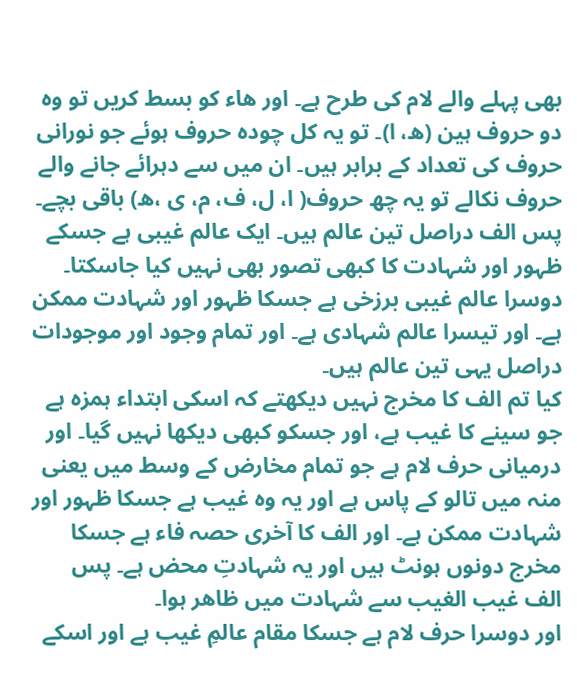بھی پہلے والے لام کی طرح ہے۔ اور ھاء کو بسط کریں تو وہ دو حروف ہین (ھ، ا)۔ تو یہ کل چودہ حروف ہوئے جو نورانی حروف کی تعداد کے برابر ہیں۔ ان میں سے دہرائے جانے والے حروف نکالے تو یہ چھ حروف( ا، ل، ف، م، ی ،ھ) باقی بچے۔
پس الف دراصل تین عالم ہیں۔ ایک عالم غیبی ہے جسکے ظہور اور شہادت کا کبھی تصور بھی نہیں کیا جاسکتا۔ دوسرا عالم غیبی برزخی ہے جسکا ظہور اور شہادت ممکن ہے۔ اور تیسرا عالم شہادی ہے۔ اور تمام وجود اور موجودات دراصل یہی تین عالم ہیں۔
کیا تم الف کا مخرج نہیں دیکھتے کہ اسکی ابتداء ہمزہ ہے جو سینے کا غیب ہے، اور جسکو کبھی دیکھا نہیں گیا۔ اور درمیانی حرف لام ہے جو تمام مخارض کے وسط میں یعنی منہ میں تالو کے پاس ہے اور یہ وہ غیب ہے جسکا ظہور اور شہادت ممکن ہے۔ اور الف کا آخری حصہ فاء ہے جسکا مخرج دونوں ہونٹ ہیں اور یہ شہادتِ محض ہے۔ پس الف غیب الغیب سے شہادت میں ظاھر ہوا۔
اور دوسرا حرف لام ہے جسکا مقام عالمِ غیب ہے اور اسکے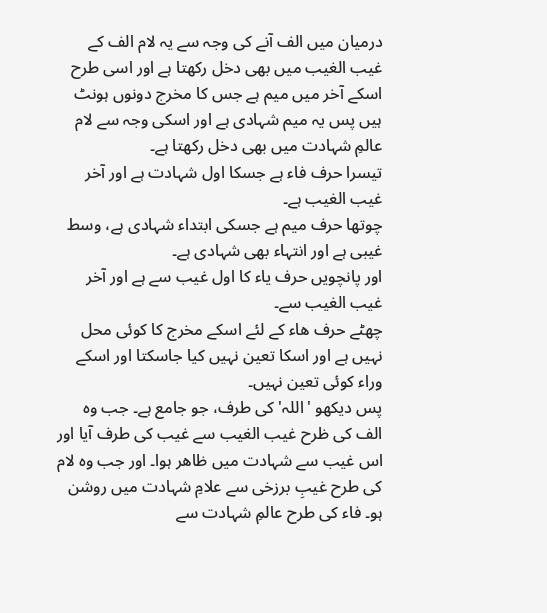درمیان میں الف آنے کی وجہ سے یہ لام الف کے غیب الغیب میں بھی دخل رکھتا ہے اور اسی طرح اسکے آخر میں میم ہے جس کا مخرج دونوں ہونٹ ہیں پس یہ میم شہادی ہے اور اسکی وجہ سے لام عالمِ شہادت میں بھی دخل رکھتا ہے۔
تیسرا حرف فاء ہے جسکا اول شہادت ہے اور آخر غیب الغیب ہے۔
چوتھا حرف میم ہے جسکی ابتداء شہادی ہے، وسط غیبی ہے اور انتہاء بھی شہادی ہے۔
اور پانچویں حرف یاء کا اول غیب سے ہے اور آخر غیب الغیب سے۔
چھٹے حرف ھاء کے لئے اسکے مخرج کا کوئی محل نہیں ہے اور اسکا تعین نہیں کیا جاسکتا اور اسکے وراء کوئی تعین نہیں۔
پس دیکھو 'اللہ' کی طرف، جو جامع ہے۔ جب وہ الف کی ظرح غیب الغیب سے غیب کی طرف آیا اور اس غیب سے شہادت میں ظاھر ہوا۔ اور جب وہ لام کی طرح غیبِ برزخی سے علامِ شہادت میں روشن ہو۔ فاء کی طرح عالمِ شہادت سے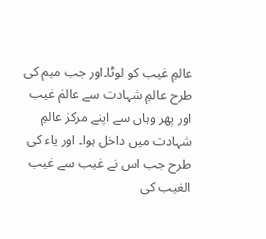عالمِ غیب کو لوٹا۔اور جب میم کی طرح عالمِ شہادت سے عالمٰ غیب اور پھر وہاں سے اپنے مرکز عالمِ شہادت میں داخل ہوا۔ اور یاء کی طرح جب اس نے غیب سے غیب الغیب کی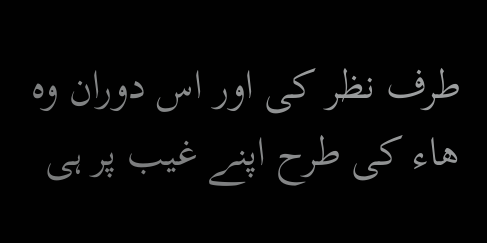طرف نظر کی اور اس دوران وہ ھاء کی طرح اپنے غیب پر ہی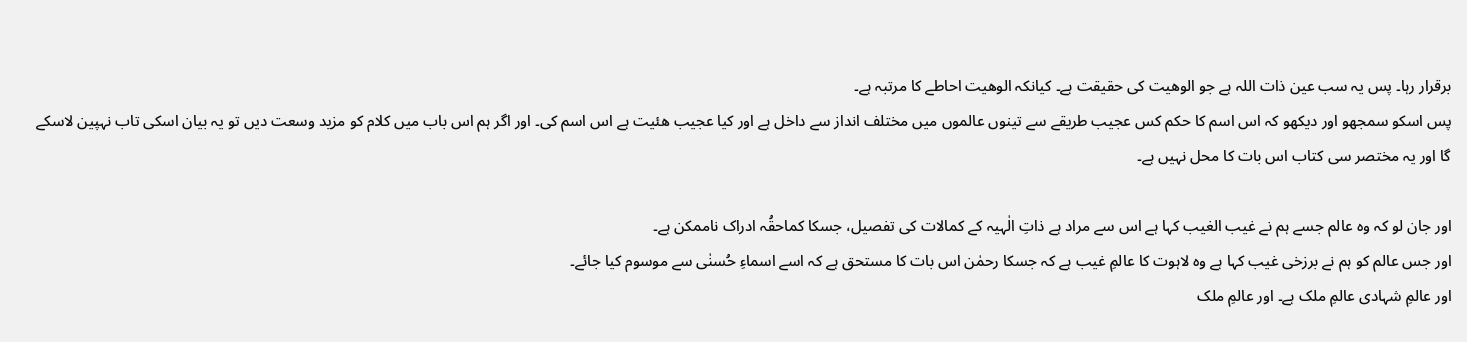برقرار رہا۔ پس یہ سب عین ذات اللہ ہے جو الوھیت کی حقیقت ہے۔ کیانکہ الوھیت احاطے کا مرتبہ ہے۔
پس اسکو سمجھو اور دیکھو کہ اس اسم کا حکم کس عجیب طریقے سے تینوں عالموں میں مختلف انداز سے داخل ہے اور کیا عجیب ھئیت ہے اس اسم کی۔ اور اگر ہم اس باب میں کلام کو مزید وسعت دیں تو یہ بیان اسکی تاب نہپین لاسکے گا اور یہ مختصر سی کتاب اس بات کا محل نہیں ہے۔

اور جان لو کہ وہ عالم جسے ہم نے غیب الغیب کہا ہے اس سے مراد ہے ذاتِ الٰہیہ کے کمالات کی تفصیل، جسکا کماحقُہ ادراک ناممکن ہے۔
اور جس عالم کو ہم نے برزخی غیب کہا ہے وہ لاہوت کا عالمِ غیب ہے کہ جسکا رحمٰن اس بات کا مستحق ہے کہ اسے اسماءِ حُسنٰی سے موسوم کیا جائے۔
اور عالمِ شہادی عالمِ ملک ہے۔ اور عالمِ ملک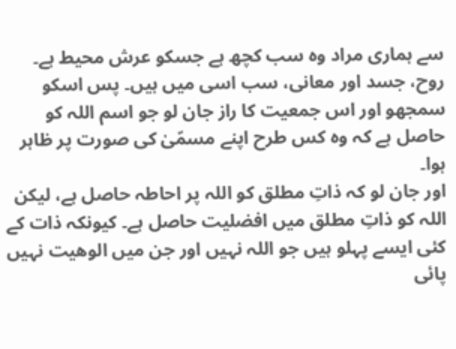سے ہماری مراد وہ سب کچھ ہے جسکو عرش محیط ہے۔ روح، جسد اور معانی، سب اسی میں ہیں۔ پس اسکو سمجھو اور اس جمعیت کا راز جان لو جو اسم اللہ کو حاصل ہے کہ وہ کس طرح اپنے مسمّیٰ کی صورت پر ظاہر ہوا۔
اور جان لو کہ ذاتِ مطلق کو اللہ پر احاطہ حاصل ہے، لیکن اللہ کو ذاتِ مطلق میں افضلیت حاصل ہے۔ کیونکہ ذات کے کئی ایسے پہلو ہیں جو اللہ نہیں اور جن میں الوھیت نہیں پائی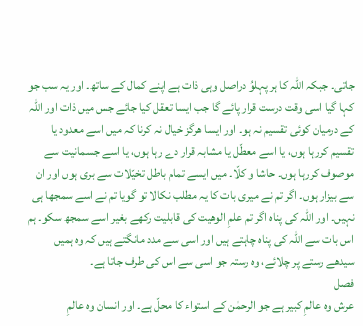جاتی۔ جبکہ اللہ کا ہر پہلوُ دراصل وہی ذات ہے اپنے کمال کے ساتھ۔ اور یہ سب جو کہا گیا اسی وقت درست قرار پائے گا جب ایسا تعقل کیا جائے جس میں ذات اور اللہ کے درمیان کوئی تقسیم نہ ہو۔ اور ایسا ھرگز خیال نہ کرنا کہ میں اسے معدود یا تقسیم کررہا ہوں، یا اسے معطّل یا مشابہ قرار دے رہا ہوں، یا اسے جسمانیت سے موصوف کررہا ہوں۔ حاشا و کلّا۔ میں ایسے تمام باطل تخیّلات سے بری ہوں اور ان سے بیزار ہوں۔ اگر تم نے میری بات کا یہ مطلب نکالا تو گویا تم نے اسے سمجھا ہی نہیں۔ اور اللہ کی پناہ اگر تم علمِ الوھیت کی قابلیت رکھے بغیر اسے سمجھ سکو۔ ہم اس بات سے اللہ کی پناہ چاہتے ہیں اور اسی سے مدد مانگتے ہیں کہ وہ ہمیں سیدھے رستے پر چلائے، وہ رستہ جو اسی سے اس کی طرف جاتا ہے۔
فصل
عرش وہ عالمِ کبیر ہے جو الرحمٰن کے استواء کا محلّ ہے۔ اور انسان وہ عالمِ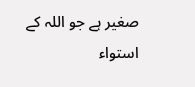صغیر ہے جو اللہ کے استواء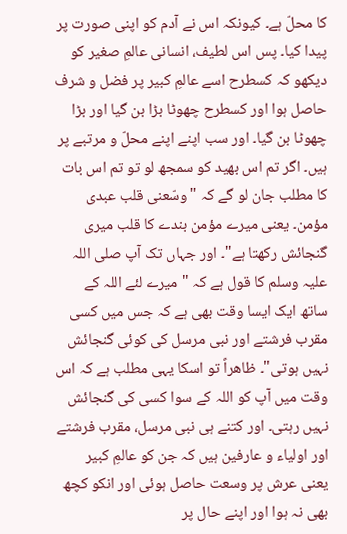کا محلّ ہے۔ کیونکہ اس نے آدم کو اپنی صورت پر پیدا کیا۔ پس اس لطیف، انسانی عالمِ صغیر کو دیکھو کہ کسطرح اسے عالمِ کبیر پر فضل و شرف حاصل ہوا اور کسطرح چھوٹا بڑا بن گیا اور بڑا چھوٹا بن گیا۔ اور سب اپنے اپنے محلّ و مرتبے پر ہیں۔ اگر تم اس بھید کو سمجھ لو تو تم اس بات کا مطلب جان لو گے کہ "وسّعنی قلب عبدی مؤمن۔ یعنی میرے مؤمن بندے کا قلب میری گنجائش رکھتا ہے"۔ اور جہاں تک آپ صلی اللہ علیہ وسلم کا قول ہے کہ "میرے لئے اللہ کے ساتھ ایک ایسا وقت بھی ہے کہ جس میں کسی مقرب فرشتے اور نبی مرسل کی کوئی گنجائش نہیں ہوتی"۔ ظاھراً تو اسکا یہی مطلب ہے کہ اس وقت میں آپ کو اللہ کے سوا کسی کی گنجائش نہیں رہتی۔ اور کتنے ہی نبی مرسل، مقرب فرشتے اور اولیاء و عارفین ہیں کہ جن کو عالمِ کبیر یعنی عرش پر وسعت حاصل ہوئی اور انکو کچھ بھی نہ ہوا اور اپنے حال پر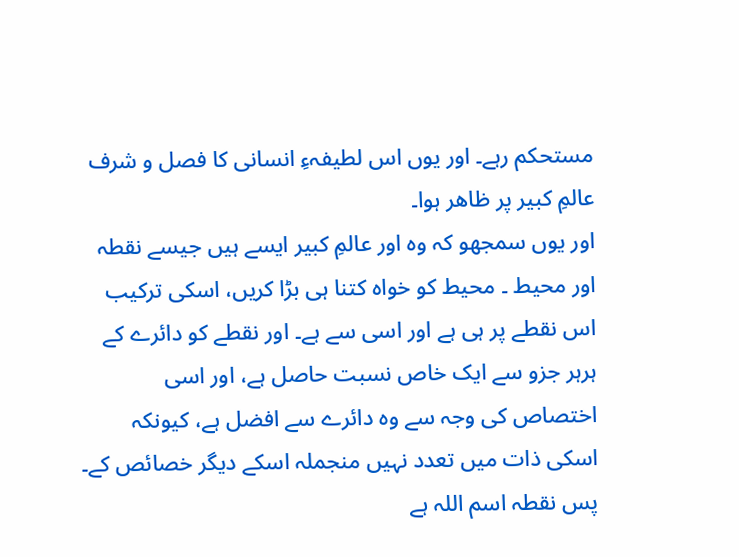مستحکم رہے۔ اور یوں اس لطیفہءِ انسانی کا فصل و شرف عالمِ کبیر پر ظاھر ہوا۔
اور یوں سمجھو کہ وہ اور عالمِ کبیر ایسے ہیں جیسے نقطہ اور محیط ۔ محیط کو خواہ کتنا ہی بڑا کریں، اسکی ترکیب اس نقطے پر ہی ہے اور اسی سے ہے۔ اور نقطے کو دائرے کے ہرہر جزو سے ایک خاص نسبت حاصل ہے، اور اسی اختصاص کی وجہ سے وہ دائرے سے افضل ہے، کیونکہ اسکی ذات میں تعدد نہیں منجملہ اسکے دیگر خصائص کے۔
پس نقطہ اسم اللہ ہے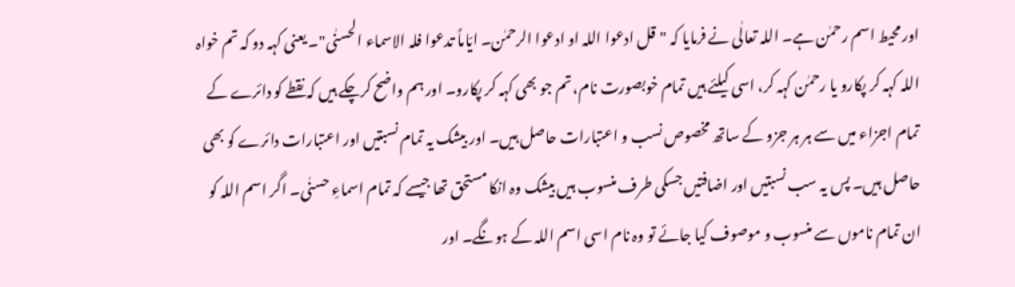اور محیط اسم رحمٰن ہے۔ اللہ تعالٰی نے فرمایا کہ "قل ادعوا اللہ او ادعوا الرحمٰن۔ ایّاماً تدعوا فلہ الاسماء الحسنٰی"۔ یعنی کہہ دو کہ تم خواہ اللہ کہہ کر پکارو یا رحمٰن کہہ کر، اسی کیلئے ہیں تمام خوبصورت نام، تم جو بھی کہہ کر پکارو۔ اور ہم واضح کرچکے ہیں کہ نقطے کو دائرے کے تمام اجزاء میں سے ہر ہر جزو کے ساتھ مخصوص نسب و اعتبارات حاصل ہیں۔ اور بیشک یہ تمام نسبتیں اور اعتبارات دائرے کو بھی حاصل ہیں۔ پس یہ سب نسبتیں اور اضافتیں جسکی طرف منسوب ہیں بیشک وہ انکا مستحق تھا جیسے کہ تمام اسماءِ حسنٰی۔ اگر اسم اللہ کو ان تمام ناموں سے منسوب و موصوف کیا جائے تو وہ نام اسی اسم اللہ کے ہونگے۔ اور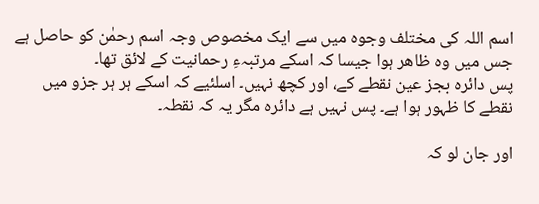اسم اللہ کی مختلف وجوہ میں سے ایک مخصوص وجہ اسم رحمٰن کو حاصل ہے جس میں وہ ظاھر ہوا جیسا کہ اسکے مرتبہءِ رحمانیت کے لائق تھا۔
پس دائرہ بجز عین نقطے کے، اور کچھ نہیں۔ اسلئیے کہ اسکے ہر ہر جزو میں نقطے کا ظہور ہوا ہے۔ پس نہیں ہے دائرہ مگر یہ کہ نقطہ۔

اور جان لو کہ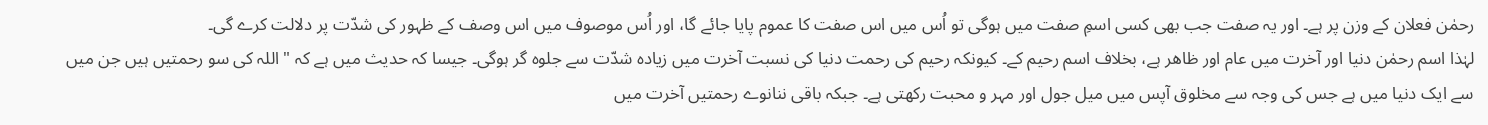رحمٰن فعلان کے وزن پر ہے۔ اور یہ صفت جب بھی کسی اسمِ صفت میں ہوگی تو اُس میں اس صفت کا عموم پایا جائے گا، اور اُس موصوف میں اس وصف کے ظہور کی شدّت پر دلالت کرے گی۔
لہٰذا اسم رحمٰن دنیا اور آخرت میں عام اور ظاھر ہے، بخلاف اسم رحیم کے۔ کیونکہ رحیم کی رحمت دنیا کی نسبت آخرت میں زیادہ شدّت سے جلوہ گر ہوگی۔ جیسا کہ حدیث میں ہے کہ " اللہ کی سو رحمتیں ہیں جن میں سے ایک دنیا میں ہے جس کی وجہ سے مخلوق آپس میں میل جول اور مہر و محبت رکھتی ہے۔ جبکہ باقی ننانوے رحمتیں آخرت میں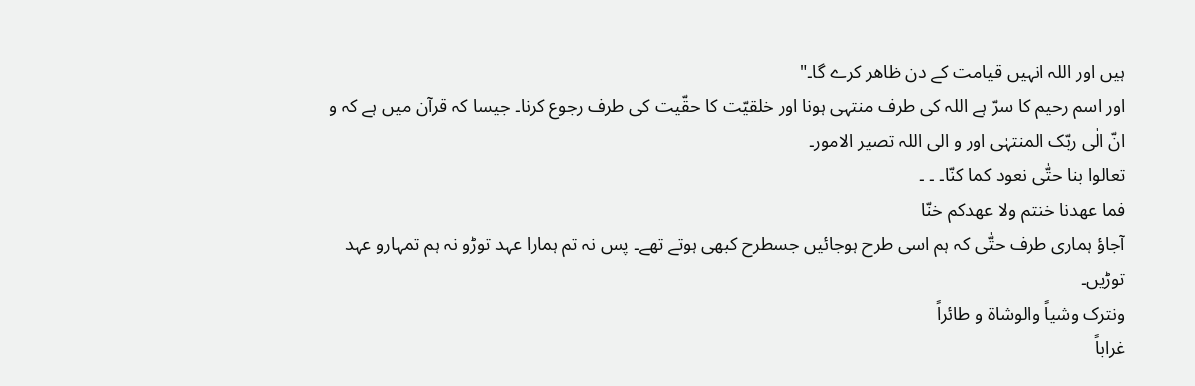ہیں اور اللہ انہیں قیامت کے دن ظاھر کرے گا۔"
اور اسم رحیم کا سرّ ہے اللہ کی طرف منتہی ہونا اور خلقیّت کا حقّیت کی طرف رجوع کرنا۔ جیسا کہ قرآن میں ہے کہ و انّ الٰی ربّک المنتہٰی اور و الی اللہ تصیر الامور۔
تعالوا بنا حتّٰی نعود کما کنّا۔ ۔ ۔
فما عھدنا خنتم ولا عھدکم خنّا
آجاؤ ہماری طرف حتّٰی کہ ہم اسی طرح ہوجائیں جسطرح کبھی ہوتے تھے۔ پس نہ تم ہمارا عہد توڑو نہ ہم تمہارو عہد توڑیں۔
ونترک وشیاً والوشاة و طائراً
غراباً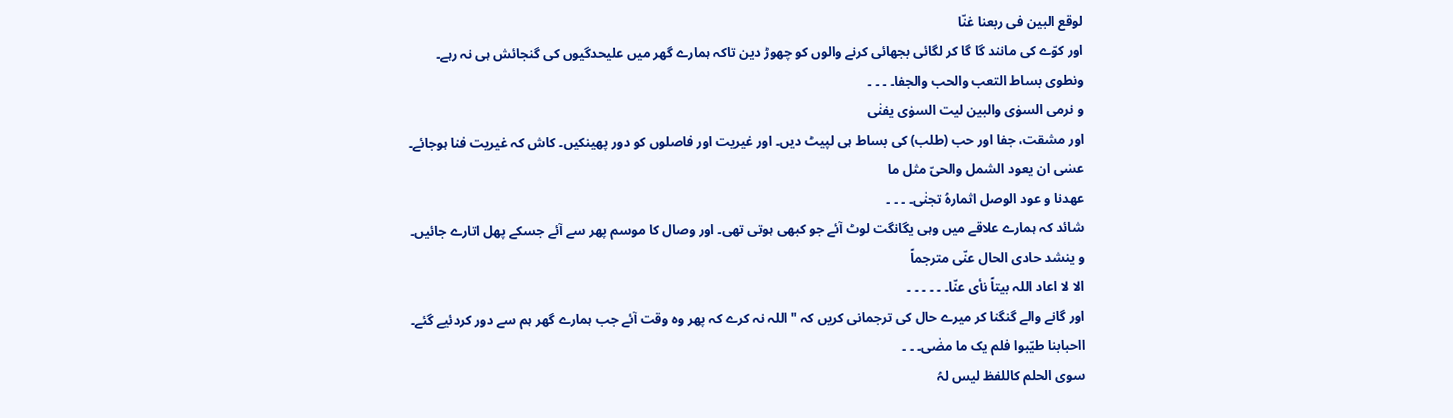لوقع البین فی ربعنا غنّا
اور کوّے کی مانند گا گا کر لگائی بجھائی کرنے والوں کو چھوڑ دین تاکہ ہمارے گھر میں علیحدگیوں کی گنجائش ہی نہ رہے۔
ونطوی بساط التعب والحب والجفا۔ ۔ ۔ ۔
و نرمی السوٰی والبین لیت السوٰی یفنٰی
اور مشقت، جفا اور حب (طلب) کی بساط ہی لپیٹ دیں۔ اور غیریت اور فاصلوں کو دور پھینکیں۔ کاش کہ غیریت فنا ہوجائے۔
عسٰی ان یعود الشمل والحیّ مثل ما
عھدنا و عود الوصل اثمارہُ تجنٰی۔ ۔ ۔ ۔
شائد کہ ہمارے علاقے میں وہی یگانگت لوٹ آئے جو کبھی ہوتی تھی۔ اور وصال کا موسم پھر سے آئے جسکے پھل اتارے جائیں۔
و ینشد حادی الحال عنّی مترجماً
الا لا اعاد اللہ بیتاً نأى عنّا۔ ۔ ۔ ۔ ۔ ۔
اور گانے والے گنگنا کر میرے حال کی ترجمانی کریں کہ " اللہ نہ کرے کہ پھر وہ وقت آئے جب ہمارے گھر ہم سے دور کردئیے گئے۔
ااحبابنا طیّبوا فلم یک ما مضٰی۔ ۔ ۔
سوی الحلم کاللفظ لیس لہُ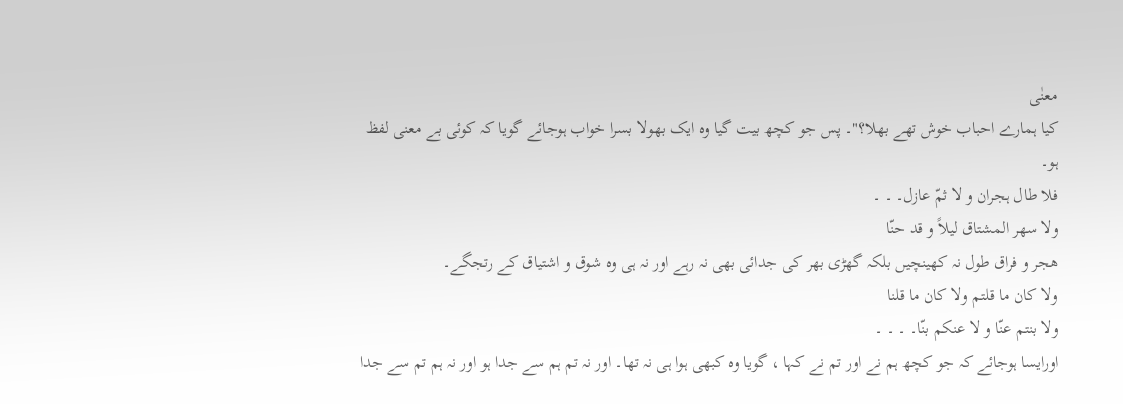معنٰی
کیا ہمارے احباب خوش تھے بھلا؟"۔ پس جو کچھ بیت گیا وہ ایک بھولا بسرا خواب ہوجائے گویا کہ کوئی بے معنی لفظ ہو۔
فلا طال ہجران و لا ثمّ عازل۔ ۔ ۔
ولا سھر المشتاق لیلاً و قد حنّا
ھجر و فراق طول نہ کھینچیں بلکہ گھڑی بھر کی جدائی بھی نہ رہے اور نہ ہی وہ شوق و اشتیاق کے رتجگے۔
ولا کان ما قلتم ولا کان ما قلنا
ولا بنتم عنّا و لا عنکم بنّا۔ ۔ ۔ ۔
اورایسا ہوجائے کہ جو کچھ ہم نے اور تم نے کہا ، گویا وہ کبھی ہوا ہی نہ تھا۔ اور نہ تم ہم سے جدا ہو اور نہ ہم تم سے جدا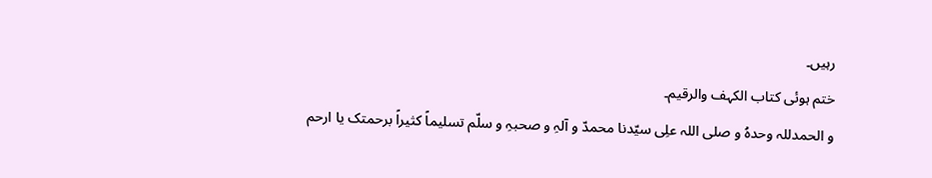رہیں۔
ختم ہوئی کتاب الکہف والرقیم۔
و الحمدللہ وحدہُ و صلی اللہ علِی سیّدنا محمدّ و آلہِ و صحبہِ و سلّم تسلیماً کثیراً برحمتک یا ارحم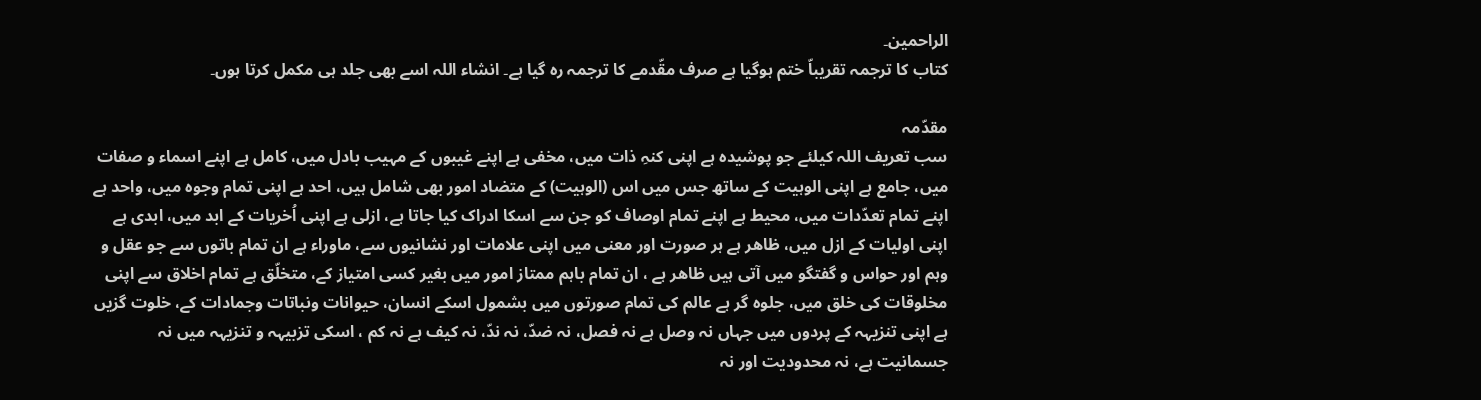الراحمین۔
کتاب کا ترجمہ تقریباّ ختم ہوگیا ہے صرف مقّدمے کا ترجمہ رہ گیا ہے۔ انشاء اللہ اسے بھی جلد ہی مکمل کرتا ہوں۔

مقدّمہ
سب تعریف اللہ کیلئے جو پوشیدہ ہے اپنی کنہِ ذات میں، مخفی ہے اپنے غیبوں کے مہیب بادل میں، کامل ہے اپنے اسماء و صفات میں، جامع ہے اپنی الوہیت کے ساتھ جس میں اس (الوہیت) کے متضاد امور بھی شامل ہیں، احد ہے اپنی تمام وجوہ میں، واحد ہے اپنے تمام تعدّدات میں، محیط ہے اپنے تمام اوصاف کو جن سے اسکا ادراک کیا جاتا ہے، ازلی ہے اپنی اُخریات کے ابد میں، ابدی ہے اپنی اولیات کے ازل میں، ظاھر ہے ہر صورت اور معنی میں اپنی علامات اور نشانیوں سے، ماوراء ہے ان تمام باتوں سے جو عقل و وہم اور حواس و گفتگو میں آتی ہیں ظاھر ہے ، ان تمام باہم ممتاز امور میں بغیر کسی امتیاز کے، متخلّق ہے تمام اخلاق سے اپنی مخلوقات کی خلق میں، جلوہ گر ہے عالم کی تمام صورتوں میں بشمول اسکے انسان، حیوانات ونباتات وجمادات کے، خلوت گزیں ہے اپنی تنزیہہ کے پردوں میں جہاں نہ وصل ہے نہ فصل، نہ ضدّ، نہ ندّ، نہ کیف ہے نہ کم ، اسکی تزبیہہ و تنزیہہ میں نہ جسمانیت ہے، نہ محدودیت اور نہ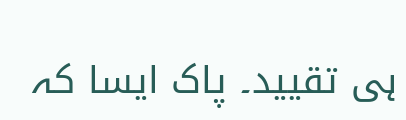ہی تقیید۔ پاک ایسا کہ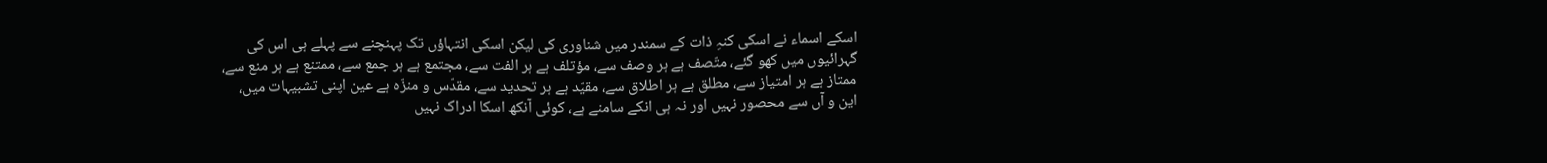اسکے اسماء نے اسکی کنہِ ذات کے سمندر میں شناوری کی لیکن اسکی انتہاؤں تک پہنچنے سے پہلے ہی اس کی گہرائیوں میں کھو گئے، متّصف ہے ہر وصف سے، مؤتلف ہے ہر الفت سے، مجتمع ہے ہر جمع سے، ممتنع ہے ہر منع سے، ممتاز ہے ہر امتیاز سے، مطلق ہے ہر اطلاق سے، مقیّد ہے ہر تحدید سے، مقدّس و منزّہ ہے عین اپنی تشبیہات میں، این و آں سے محصور نہیں اور نہ ہی انکے سامنے ہے، کوئی آنکھ اسکا ادراک نہیں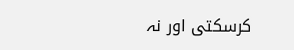کرسکتی اور نہ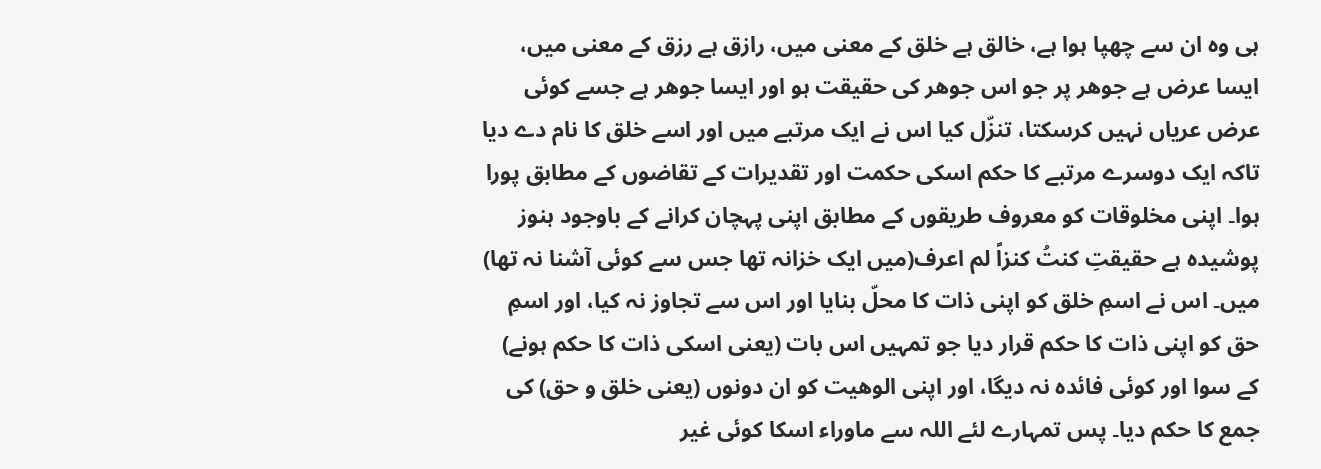ہی وہ ان سے چھپا ہوا ہے، خالق ہے خلق کے معنی میں، رازق ہے رزق کے معنی میں، ایسا عرض ہے جوھر پر جو اس جوھر کی حقیقت ہو اور ایسا جوھر ہے جسے کوئی عرض عریاں نہیں کرسکتا، تنزّل کیا اس نے ایک مرتبے میں اور اسے خلق کا نام دے دیا تاکہ ایک دوسرے مرتبے کا حکم اسکی حکمت اور تقدیرات کے تقاضوں کے مطابق پورا ہوا۔ اپنی مخلوقات کو معروف طریقوں کے مطابق اپنی پہچان کرانے کے باوجود ہنوز پوشیدہ ہے حقیقتِ کنتُ کنزاً لم اعرف(میں ایک خزانہ تھا جس سے کوئی آشنا نہ تھا) میں۔ اس نے اسمِ خلق کو اپنی ذات کا محلّ بنایا اور اس سے تجاوز نہ کیا، اور اسمِ حق کو اپنی ذات کا حکم قرار دیا جو تمہیں اس بات (یعنی اسکی ذات کا حکم ہونے) کے سوا اور کوئی فائدہ نہ دیگا، اور اپنی الوھیت کو ان دونوں (یعنی خلق و حق) کی جمع کا حکم دیا۔ پس تمہارے لئے اللہ سے ماوراء اسکا کوئی غیر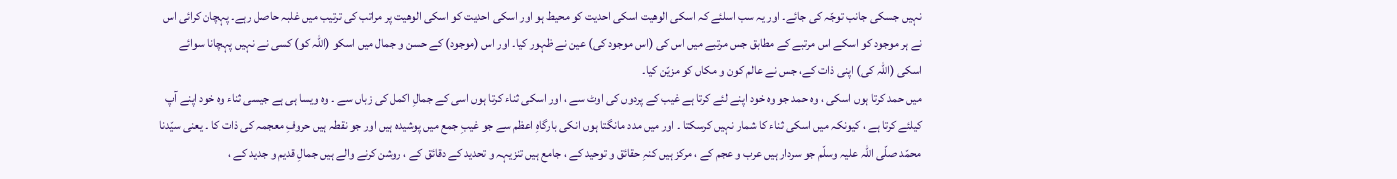نہیں جسکی جانب توجّہ کی جائے۔ اور یہ سب اسلئے کہ اسکی الوھیت اسکی احدیت کو محیط ہو اور اسکی احدیت کو اسکی الوھیت پر مراتب کی ترتیب میں غلبہ حاصل رہے۔ پہچان کرائی اس نے ہر موجود کو اسکے اس مرتبے کے مطابق جس مرتبے میں اس کی (اس موجود کی) عین نے ظہور کیا۔ اور اس (موجود) کے حسن و جمال میں اسکو (اللہ کو) کسی نے نہیں پہچانا سوائے اسکی (اللہ کی) اپنی ذات کے، جس نے عالم کون و مکاں کو مزیّن کیا۔
میں حمد کرتا ہوں اسکی ، وہ حمد جو وہ خود اپنے لئے کرتا ہے غیب کے پردوں کی اوٹ سے ، اور اسکی ثناء کرتا ہوں اسی کے جمالِ اکمل کی زباں سے ۔ وہ ویسا ہی ہے جیسی ثناء وہ خود اپنے آپ کیلئے کرتا ہے ، کیونکہ میں اسکی ثناء کا شمار نہیں کرسکتا ۔ اور میں مدد مانگتا ہوں انکی بارگاہِ اعظم سے جو غیبِ جمع میں پوشیدہ ہیں اور جو نقطہ ہیں حروفِ معجمہ کی ذات کا ۔ یعنی سیّدنا محمّد صلّی اللہ علیہ وسلّم جو سردار ہیں عرب و عجم کے ، مرکز ہیں کنہِ حقائق و توحید کے ، جامع ہیں تنزیہہ و تحدید کے دقائق کے ، روشن کرنے والے ہیں جمالِ قدیم و جدید کے ،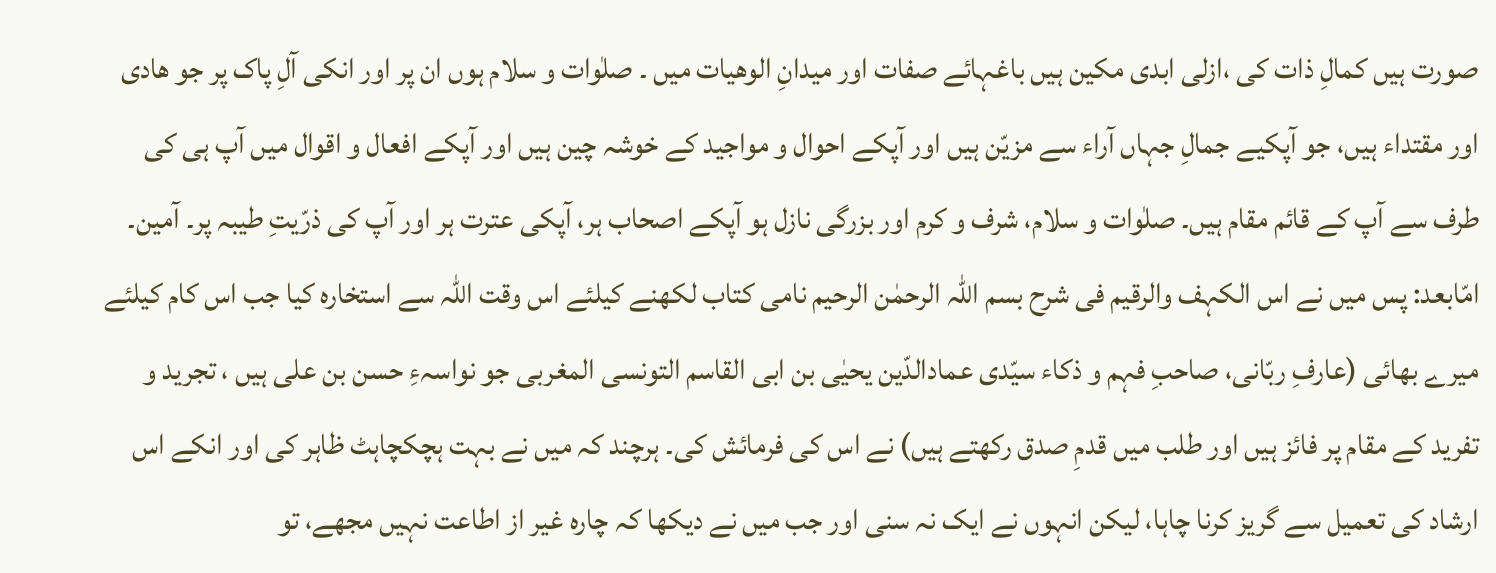صورت ہیں کمالِ ذات کی ،ازلی ابدی مکین ہیں باغہائے صفات اور میدانِ الوھیات میں ۔ صلٰوات و سلام ہوں ان پر اور انکی آلِ پاک پر جو ھادی اور مقتداء ہیں، جو آپکیے جمالِ جہاں آراء سے مزیّن ہیں اور آپکے احوال و مواجید کے خوشہ چین ہیں اور آپکے افعال و اقوال میں آپ ہی کی طرف سے آپ کے قائم مقام ہیں۔ صلٰوات و سلام، شرف و کرم اور بزرگی نازل ہو آپکے اصحاب ہر، آپکی عترت ہر اور آپ کی ذرّیتِ طیبہ پر۔ آمین۔
امّابعد: پس میں نے اس الکہف والرقیم فی شرح بسم اللہ الرحمٰن الرحیم نامی کتاب لکھنے کیلئے اس وقت اللہ سے استخارہ کیا جب اس کام کیلئے میرے بھائی (عارفِ ربّانی، صاحبِ فہم و ذکاء سیّدی عمادالدّین یحیٰی بن ابی القاسم التونسی المغربی جو نواسہءِ حسن بن علی ہیں ، تجرید و تفرید کے مقام پر فائز ہیں اور طلب میں قدمِ صدق رکھتے ہیں) نے اس کی فرمائش کی۔ ہرچند کہ میں نے بہت ہچکچاہٹ ظاہر کی اور انکے اس ارشاد کی تعمیل سے گریز کرنا چاہا، لیکن انہوں نے ایک نہ سنی اور جب میں نے دیکھا کہ چارہ غیر از اطاعت نہیں مجھے، تو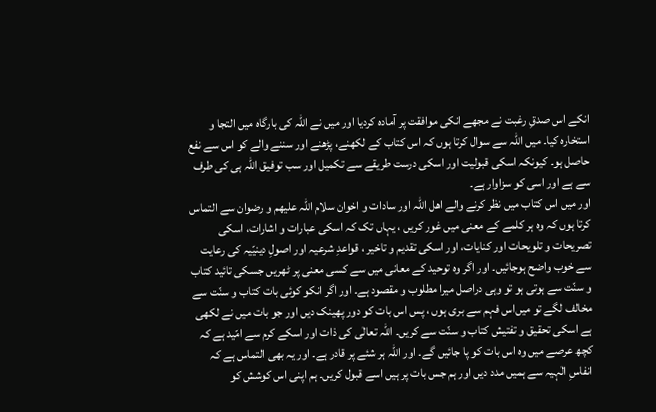انکے اس صدقِ رغبت نے مجھے انکی موافقت پر آمادہ کردیا اور میں نے اللہ کی بارگاہ میں التجا و استخارہ کیا۔ میں اللہ سے سوال کرتا ہوں کہ اس کتاب کے لکھنے، پڑھنے اور سننے والے کو اس سے نفع حاصل ہو۔ کیونکہ اسکی قبولیت اور اسکی درست طریقے سے تکمیل اور سب توفیق اللہ ہی کی طرف سے ہے اور اسی کو سزاوار ہے۔
اور میں اس کتاب میں نظر کرنے والے اھل اللہ اور سادات و اخوان سلام اللہ علیھم و رضوان سے التماس کرتا ہوں کہ وہ ہر کلمے کے معنی میں غور کریں ، یہاں تک کہ اسکی عبارات و اشارات، اسکی تصریحات و تلویحات اور کنایات، اور اسکی تقدیم و تاخیر ، قواعدِ شرعیہ اور اصولِ دینیّیہ کی رعایت سے خوب واضح ہوجائیں۔ اور اگر وہ توحید کے معانی میں سے کسی معنی پر ٹھریں جسکی تائید کتاب و سنّت سے ہوتی ہو تو وہی دراصل میرا مطلوب و مقصود ہے۔ اور اگر انکو کوئی بات کتاب و سنّت سے مخالف لگے تو میں‌اس فہم سے بری ہوں ، پس اس بات کو دور پھینک دیں اور جو بات میں نے لکھی ہے اسکی تحقیق و تفتیش کتاب و سنّت سے کریں۔ اللہ تعالٰی کی ذات اور اسکے کرم سے امّید ہے کہ کچھ عرصے میں وہ اس بات کو پا جائیں گے۔ اور اللہ ہر شئے پر قادر ہے۔ اور یہ بھی التماس ہے کہ انفاسِ الٰہیہ سے ہمیں مدد دیں اور ہم جس بات پر ہیں اسے قبول کریں۔ ہم اپنی اس کوشش کو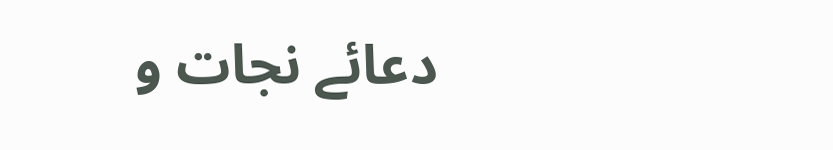دعائے نجات و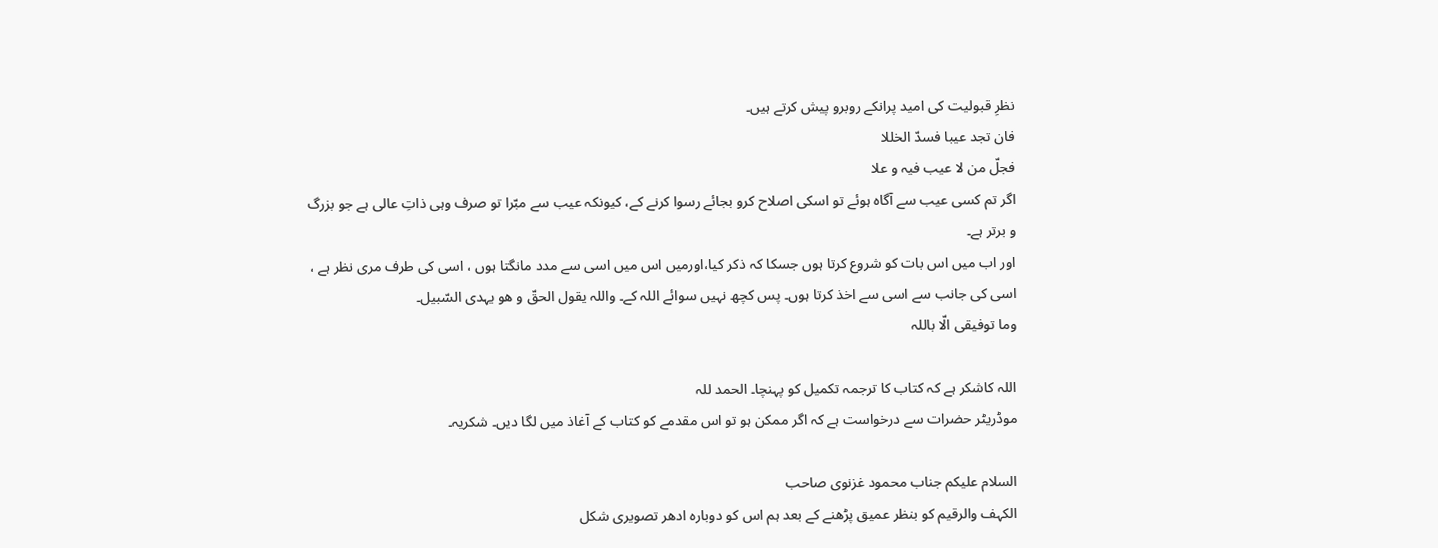نظرِ قبولیت کی امید پرانکے روبرو پیش کرتے ہیں۔
فان تجد عیبا فسدّ الخللا
فجلّ من لا عیب فیہ و علا
اگر تم کسی عیب سے آگاہ ہوئے تو اسکی اصلاح کرو بجائے رسوا کرنے کے، کیونکہ عیب سے مبّرا تو صرف وہی ذاتِ عالی ہے جو بزرگ و برتر ہے۔
اور اب میں اس بات کو شروع کرتا ہوں جسکا کہ ذکر کیا،اورمیں اس میں اسی سے مدد مانگتا ہوں ، اسی کی طرف مری نظر ہے ، اسی کی جانب سے اسی سے اخذ کرتا ہوں۔ پس کچھ نہیں‌ سوائے اللہ کے۔ واللہ یقول الحقّ و ھو یہدی السّبیل۔
وما توفیقی الّا باللہ

اللہ کاشکر ہے کہ کتاب کا ترجمہ تکمیل کو پہنچا۔ الحمد للہ
موڈریٹر حضرات سے درخواست ہے کہ اگر ممکن ہو تو اس مقدمے کو کتاب کے آغاذ میں لگا دیں۔ شکریہ۔

السلام علیکم جناب محمود غزنوی صاحب
الکہف والرقیم کو بنظر عمیق پڑھنے کے بعد ہم اس کو دوبارہ ادھر تصویری شکل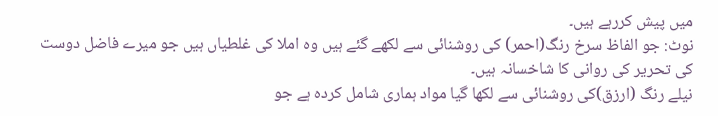میں پیش کررہے ہیں۔
نوٹ: جو الفاظ سرخ رنگ(احمر) کی روشنائی سے لکھے گئے ہیں وہ املا کی غلطیاں ہیں جو میرے فاضل دوست کی تحریر کی روانی کا شاخسانہ ہیں۔
نیلے رنگ (ارزق)کی روشنائی سے لکھا گیا مواد ہماری شامل کردہ ہے جو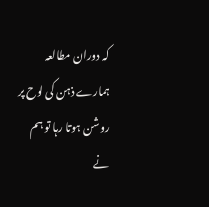کہ دوران مطالعہ ہمارے ذہن کی لوح پر روشن ہوتا رہا تو ہم نے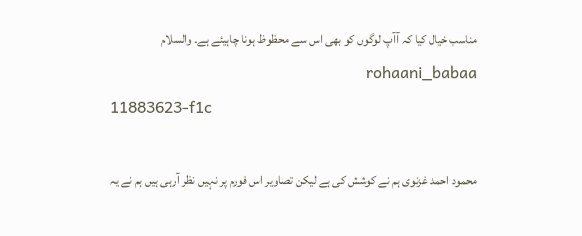مناسب خیال کیا کہ آآپ لوگوں کو بھی اس سے محظوظ ہونا چاہیئے ہے۔ والسلام rohaani_babaa
11883623-f1c

محمود احمد غزنوی ہم نے کوشش کی ہے لیکن تصاویر اس فورم پر نہیں نظر آرہی ہیں ہم نے یہ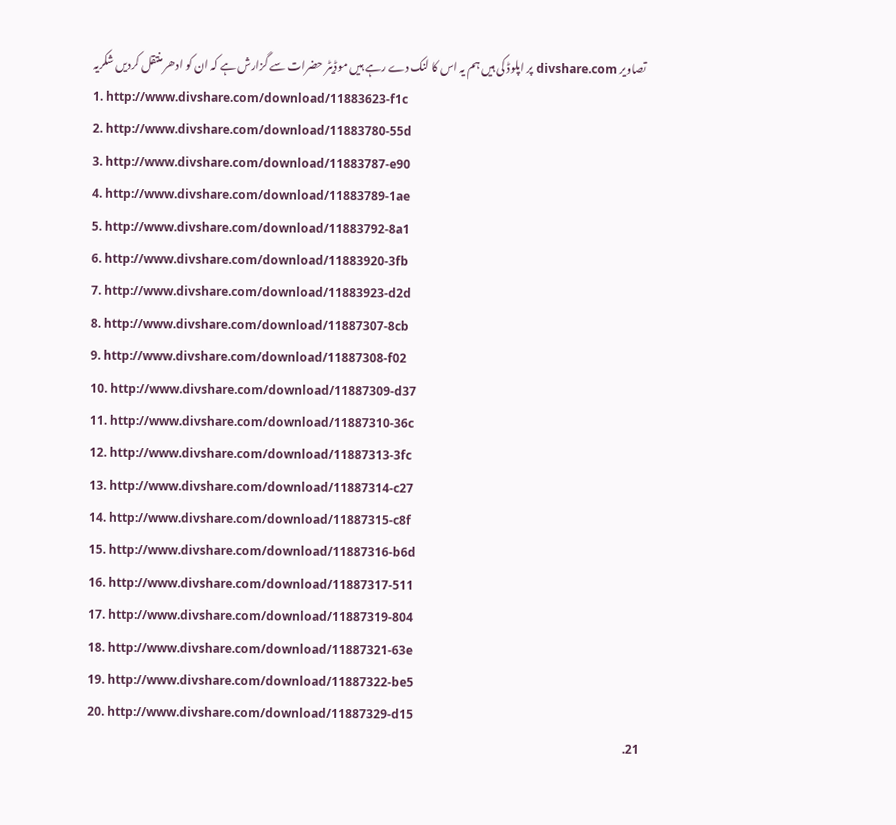تصاویر divshare.com پر اپلوڈ کی ہیں ہم یہ اس کا لنک دے رہے ہیں موڈیٹر حضرات سے گزارش ہے کہ ان کو ادھر منتقل کردیں شکریہ
1. http://www.divshare.com/download/11883623-f1c
2. http://www.divshare.com/download/11883780-55d
3. http://www.divshare.com/download/11883787-e90
4. http://www.divshare.com/download/11883789-1ae
5. http://www.divshare.com/download/11883792-8a1
6. http://www.divshare.com/download/11883920-3fb
7. http://www.divshare.com/download/11883923-d2d
8. http://www.divshare.com/download/11887307-8cb
9. http://www.divshare.com/download/11887308-f02
10. http://www.divshare.com/download/11887309-d37
11. http://www.divshare.com/download/11887310-36c
12. http://www.divshare.com/download/11887313-3fc
13. http://www.divshare.com/download/11887314-c27
14. http://www.divshare.com/download/11887315-c8f
15. http://www.divshare.com/download/11887316-b6d
16. http://www.divshare.com/download/11887317-511
17. http://www.divshare.com/download/11887319-804
18. http://www.divshare.com/download/11887321-63e
19. http://www.divshare.com/download/11887322-be5
20. http://www.divshare.com/download/11887329-d15
21.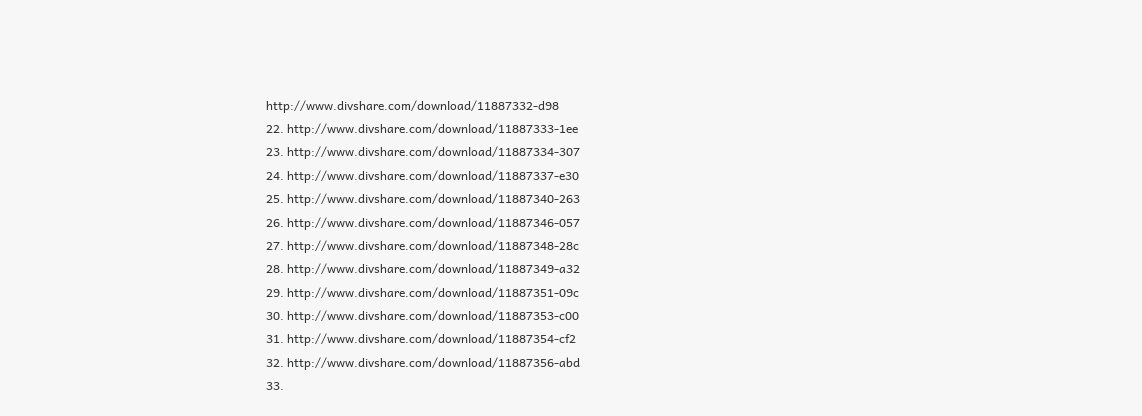http://www.divshare.com/download/11887332-d98
22. http://www.divshare.com/download/11887333-1ee
23. http://www.divshare.com/download/11887334-307
24. http://www.divshare.com/download/11887337-e30
25. http://www.divshare.com/download/11887340-263
26. http://www.divshare.com/download/11887346-057
27. http://www.divshare.com/download/11887348-28c
28. http://www.divshare.com/download/11887349-a32
29. http://www.divshare.com/download/11887351-09c
30. http://www.divshare.com/download/11887353-c00
31. http://www.divshare.com/download/11887354-cf2
32. http://www.divshare.com/download/11887356-abd
33.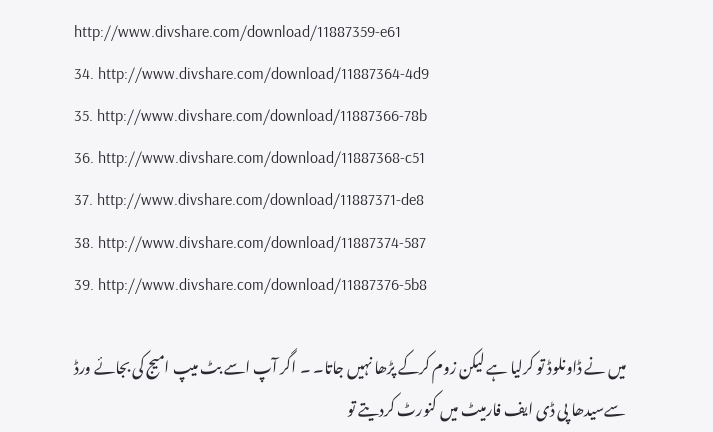http://www.divshare.com/download/11887359-e61
34. http://www.divshare.com/download/11887364-4d9
35. http://www.divshare.com/download/11887366-78b
36. http://www.divshare.com/download/11887368-c51
37. http://www.divshare.com/download/11887371-de8
38. http://www.divshare.com/download/11887374-587
39. http://www.divshare.com/download/11887376-5b8

میں نے ڈاونلوڈ تو کرلیا ہے لیکن زوم کرکے پڑھا نہیں جاتا۔ ۔ اگر آپ اسے بٹ میپ امیج کی بجائے ورڈ سےسیدھا پی ڈی ایف فارمیٹ میں کنورٹ کردیتے تو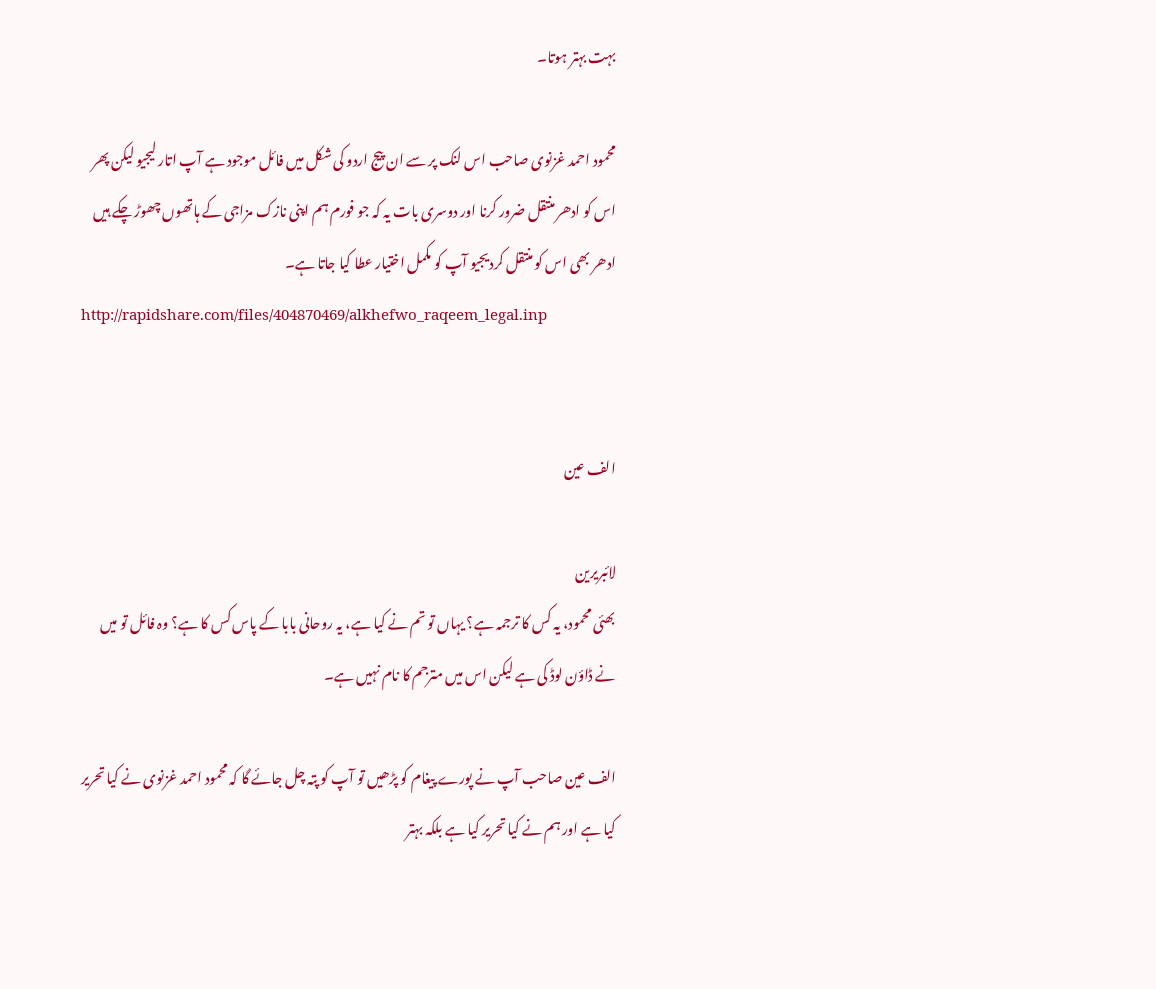بہت بہتر ہوتا۔

محمود احمد غزنوی صاحب اس لنک پر سے ان پیج اردو کی شکل میں فائل موجود ہے آپ اتار لیجیو لیکن پھر اس کو ادھر منتقل ضرور کرنا اور دوسری بات یہ کہ جو فورم ہم اپنی نازک مزاجی کے ہاتھوں چھوڑ چکے ہیں ادھر بھی اس کو منتقل کردیجیو آپ کو مکمل اختیار عطا کیا جاتا ہے۔
http://rapidshare.com/files/404870469/alkhefwo_raqeem_legal.inp


الف عین

لائبریرین
بھئی محمود، یہ کس کا ترجمہ ہے؟ یہاں تو تم نے کیا ہے، یہ روحانی بابا کے پاس کس کا ہے؟ وہ فائل تو میں نے ڈاؤن لوڈ کی ہے لیکن اس میں مترجم کا نام نہیں ہے۔

الف عین صاحب آپ نے پورے پیغام کو پڑھیں تو آپ کو پتہ چل جائے گا کہ محمود احمد غزنوی نے کیا تحریر کیا ہے اور ہم نے کیا تحریر کیا ہے بلکہ بہتر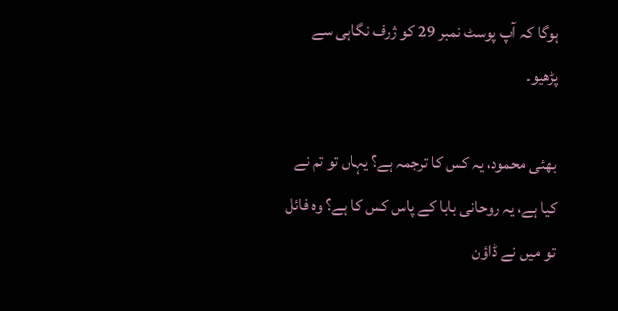ہوگا کہ آپ پوسٹ نمبر 29 کو ژرف نگاہی سے پڑھیو۔

بھئی محمود، یہ کس کا ترجمہ ہے؟ یہاں تو تم نے کیا ہے، یہ روحانی بابا کے پاس کس کا ہے؟ وہ فائل تو میں نے ڈاؤن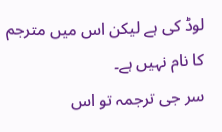لوڈ کی ہے لیکن اس میں مترجم کا نام نہیں ہے۔
سر جی ترجمہ تو اس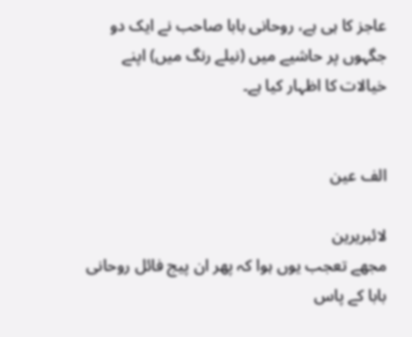عاجز کا ہی ہے، روحانی بابا صاحب نے ایک دو جگہوں پر حاشیے میں (نیلے رنگ میں) اپنے خیالات کا اظہار کیا ہے۔


الف عین

لائبریرین
مجھے تعجب یوں ہوا کہ پھر ان پیج فائل روحانی بابا کے پاس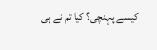کیسے پہنچی؟ کیا تم نے ہی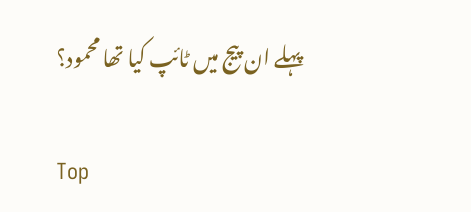پہلے ان پیج میں ٹائپ کیا تھا محمود؟

Top